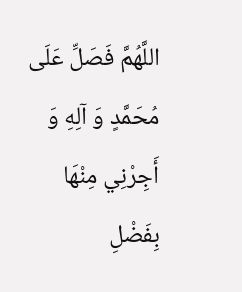اللَّهُمَّ فَصَلِّ عَلَى مُحَمَّدٍ وَ آلِهِ وَ أَجِرْنِي مِنْهَا بِفَضْلِ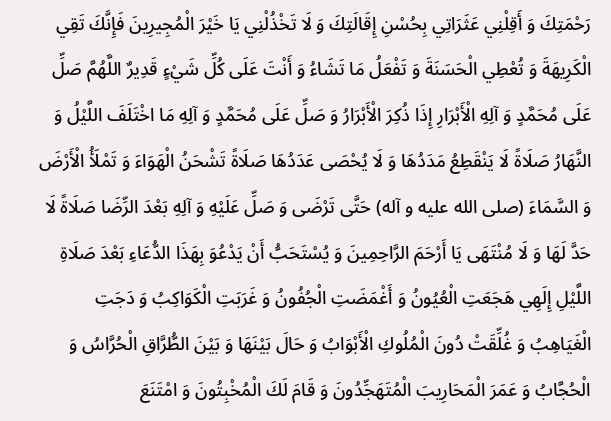رَحْمَتِكَ وَ أَقِلْنِي عَثَرَاتِي بِحُسْنِ إِقَالَتِكَ وَ لَا تَخْذُلْنِي يَا خَيْرَ الْمُجِيرِينَ فَإِنَّكَ تَقِي الْكَرِيهَةَ وَ تُعْطِي الْحَسَنَةَ وَ تَفْعَلُ مَا تَشَاءُ وَ أَنْتَ عَلَى كُلِّ شَيْءٍ قَدِيرٌ اللَّهُمَّ صَلِّ عَلَى مُحَمَّدٍ وَ آلِهِ الْأَبْرَارِ إِذَا ذُكِرَ الْأَبْرَارُ وَ صَلِّ عَلَى مُحَمَّدٍ وَ آلِهِ مَا اخْتَلَفَ اللَّيْلُ وَ النَّهَارُ صَلَاةً لَا يَنْقَطِعُ مَدَدُهَا وَ لَا يُحْصَى عَدَدُهَا صَلَاةً تَشْحَنُ الْهَوَاءَ وَ تَمْلَأُ الْأَرْضَ وَ السَّمَاءَ (صلى الله عليه و آله) حَتَّى تَرْضَى وَ صَلِّ عَلَيْهِ وَ آلِهِ بَعْدَ الرِّضَا صَلَاةً لَا حَدَّ لَهَا وَ لَا مُنْتَهَى يَا أَرْحَمَ الرَّاحِمِينَ وَ يُسْتَحَبُّ أَنْ يَدْعُوَ بِهَذَا الدُّعَاءِ بَعْدَ صَلَاةِ اللَّيْلِ إِلَهِي هَجَعَتِ الْعُيُونُ وَ أَغْمَضَتِ الْجُفُونُ وَ غَرَبَتِ الْكَوَاكِبُ وَ دَجَتِ الْغَيَاهِبُ وَ غُلِّقَتْ دُونَ الْمُلُوكِ الْأَبْوَابُ وَ حَالَ بَيْنَهَا وَ بَيْنَ الطُّرَّاقِ الْحُرَّاسُ وَ الْحُجَّابُ وَ عَمَرَ الْمَحَارِيبَ الْمُتَهَجِّدُونَ وَ قَامَ لَكَ الْمُخْبِتُونَ وَ امْتَنَعَ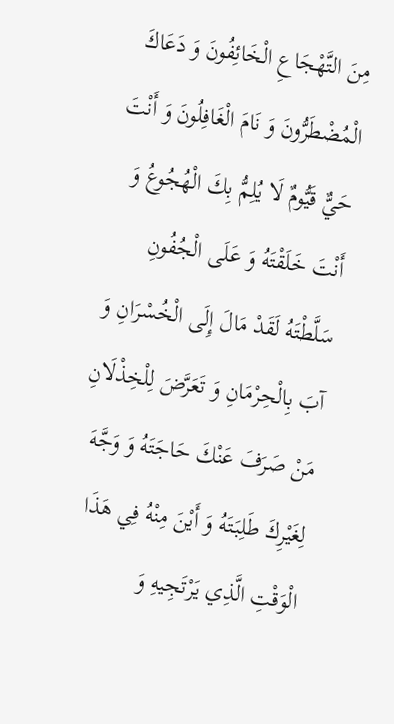مِنَ التَّهْجَاعِ الْخَائِفُونَ وَ دَعَاكَ الْمُضْطَرُّونَ وَ نَامَ الْغَافِلُونَ وَ أَنْتَ حَيٌّ قَيُّومٌ لَا يُلِمُّ بِكَ الْهُجُوعُ وَ أَنْتَ خَلَقْتَهُ وَ عَلَى الْجُفُونِ سَلَّطْتَهُ لَقَدْ مَالَ إِلَى الْخُسْرَانِ وَ آبَ بِالْحِرْمَانِ وَ تَعَرَّضَ لِلْخِذْلَانِ مَنْ صَرَفَ عَنْكَ حَاجَتَهُ وَ وَجَّهَ لِغَيْرِكَ طَلِبَتَهُ وَ أَيْنَ مِنْهُ فِي هَذَا الْوَقْتِ الَّذِي يَرْتَجِيهِ وَ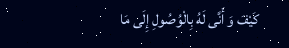كَيْفَ وَ أَنَّى لَهُ بِالْوُصُولِ إِلَى مَا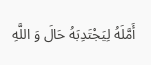أَمَّلَهُ لِيَجْتَدِبَهُ حَالَ وَ اللَّهِ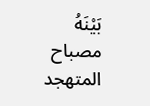بَيْنَهُ
مصباح المتهجد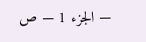— الجزء 1 — ص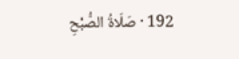192 · صَلَاةُ الصُّبْحِ